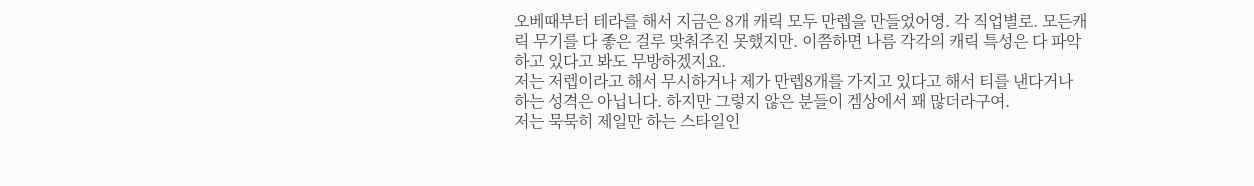오베때부터 테라를 해서 지금은 8개 캐릭 모두 만렙을 만들었어영. 각 직업별로. 모든캐릭 무기를 다 좋은 걸루 맞춰주진 못했지만. 이쯤하면 나름 각각의 캐릭 특성은 다 파악하고 있다고 봐도 무방하겠지요.
저는 저렙이라고 해서 무시하거나 제가 만렙8개를 가지고 있다고 해서 티를 낸다거나 하는 성격은 아닙니다. 하지만 그렇지 않은 분들이 겜상에서 꽤 많더라구여.
저는 묵묵히 제일만 하는 스타일인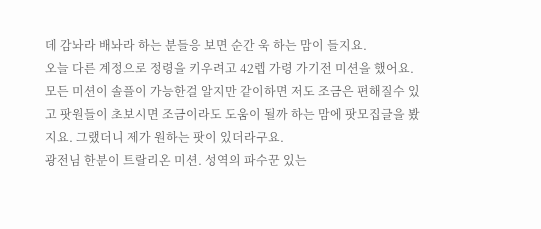데 감놔라 배놔라 하는 분들응 보면 순간 욱 하는 맘이 들지요.
오늘 다른 계정으로 정령을 키우려고 42렙 가령 가기전 미션을 했어요. 모든 미션이 솔플이 가능한걸 알지만 같이하면 저도 조금은 편해질수 있고 팟원들이 초보시면 조금이라도 도움이 될까 하는 맘에 팟모집글을 봤지요. 그랬더니 제가 원하는 팟이 있더라구요.
광전님 한분이 트랄리온 미션. 성역의 파수꾼 있는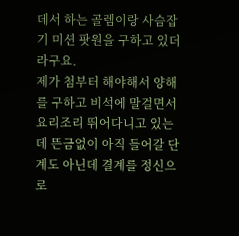데서 하는 골렘이랑 사슴잡기 미션 팟원을 구하고 있더라구요.
제가 첨부터 해야해서 양해를 구하고 비석에 말걸면서 요리조리 뛰어다니고 있는데 뜬금없이 아직 들어갈 단계도 아닌데 결계를 정신으로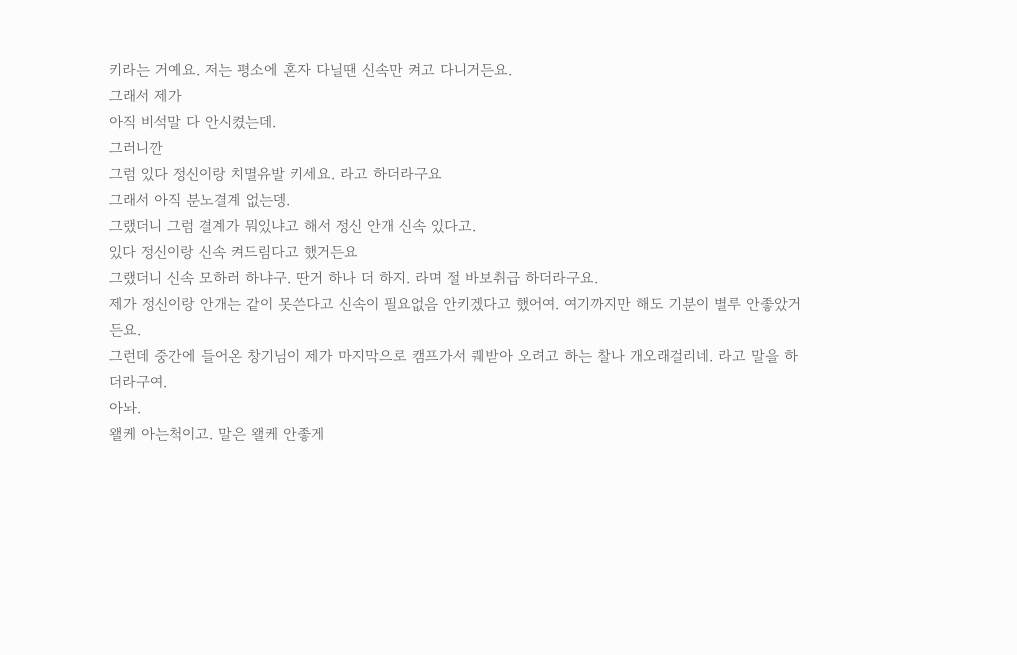키라는 거예요. 저는 평소에 혼자 다닐땐 신속만 켜고 다니거든요.
그래서 제가
아직 비석말 다 안시켰는데.
그러니깐
그럼 있다 정신이랑 치멸유발 키세요. 라고 하더라구요
그래서 아직 분노결계 없는뎅.
그랬더니 그럼 결계가 뭐있냐고 해서 정신 안개 신속 있다고.
있다 정신이랑 신속 켜드림다고 했거든요
그랬더니 신속 모하러 하냐구. 딴거 하나 더 하지. 라며 절 바보취급 하더라구요.
제가 정신이랑 안개는 같이 못쓴다고 신속이 필요없음 안키겠다고 했어여. 여기까지만 해도 기분이 별루 안좋았거든요.
그런데 중간에 들어온 창기님이 제가 마지막으로 캠프가서 퀘받아 오려고 하는 찰나 개오래걸리네. 라고 말을 하더라구여.
아놔.
왤케 아는척이고. 말은 왤케 안좋게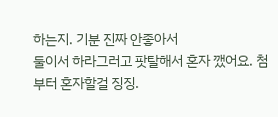하는지. 기분 진짜 안좋아서
둘이서 하라그러고 팟탈해서 혼자 깼어요. 첨부터 혼자할걸 징징.